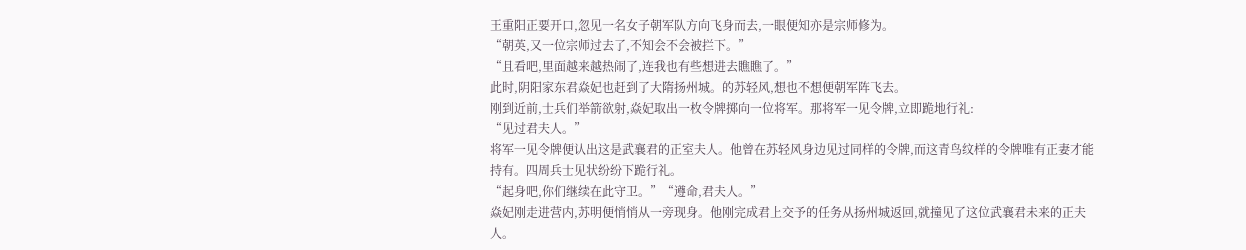王重阳正要开口,忽见一名女子朝军队方向飞身而去,一眼便知亦是宗师修为。
“朝英,又一位宗师过去了,不知会不会被拦下。”
“且看吧,里面越来越热闹了,连我也有些想进去瞧瞧了。”
此时,阴阳家东君焱妃也赶到了大隋扬州城。的苏轻风,想也不想便朝军阵飞去。
刚到近前,士兵们举箭欲射,焱妃取出一枚令牌掷向一位将军。那将军一见令牌,立即跪地行礼:
“见过君夫人。”
将军一见令牌便认出这是武襄君的正室夫人。他曾在苏轻风身边见过同样的令牌,而这青鸟纹样的令牌唯有正妻才能持有。四周兵士见状纷纷下跪行礼。
“起身吧,你们继续在此守卫。”“遵命,君夫人。”
焱妃刚走进营内,苏明便悄悄从一旁现身。他刚完成君上交予的任务从扬州城返回,就撞见了这位武襄君未来的正夫人。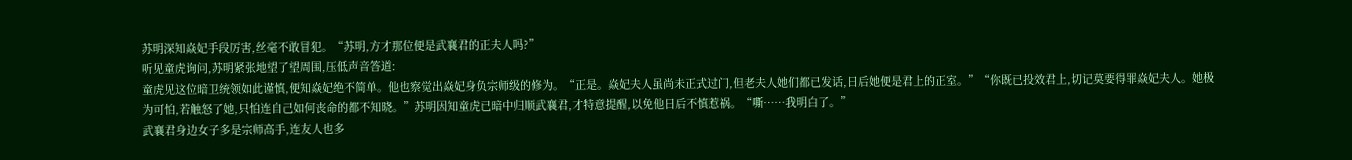苏明深知焱妃手段厉害,丝毫不敢冒犯。“苏明,方才那位便是武襄君的正夫人吗?”
听见童虎询问,苏明紧张地望了望周围,压低声音答道:
童虎见这位暗卫统领如此谨慎,便知焱妃绝不简单。他也察觉出焱妃身负宗师级的修为。“正是。焱妃夫人虽尚未正式过门,但老夫人她们都已发话,日后她便是君上的正室。”“你既已投效君上,切记莫要得罪焱妃夫人。她极为可怕,若触怒了她,只怕连自己如何丧命的都不知晓。”苏明因知童虎已暗中归顺武襄君,才特意提醒,以免他日后不慎惹祸。“嘶……我明白了。”
武襄君身边女子多是宗师高手,连友人也多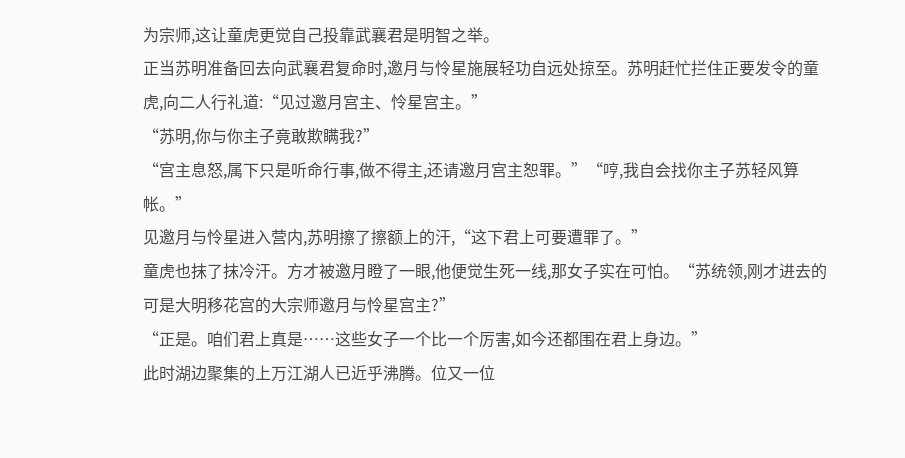为宗师,这让童虎更觉自己投靠武襄君是明智之举。
正当苏明准备回去向武襄君复命时,邀月与怜星施展轻功自远处掠至。苏明赶忙拦住正要发令的童虎,向二人行礼道:“见过邀月宫主、怜星宫主。”
“苏明,你与你主子竟敢欺瞒我?”
“宫主息怒,属下只是听命行事,做不得主,还请邀月宫主恕罪。”“哼,我自会找你主子苏轻风算帐。”
见邀月与怜星进入营内,苏明擦了擦额上的汗,“这下君上可要遭罪了。”
童虎也抹了抹冷汗。方才被邀月瞪了一眼,他便觉生死一线,那女子实在可怕。“苏统领,刚才进去的可是大明移花宫的大宗师邀月与怜星宫主?”
“正是。咱们君上真是……这些女子一个比一个厉害,如今还都围在君上身边。”
此时湖边聚集的上万江湖人已近乎沸腾。位又一位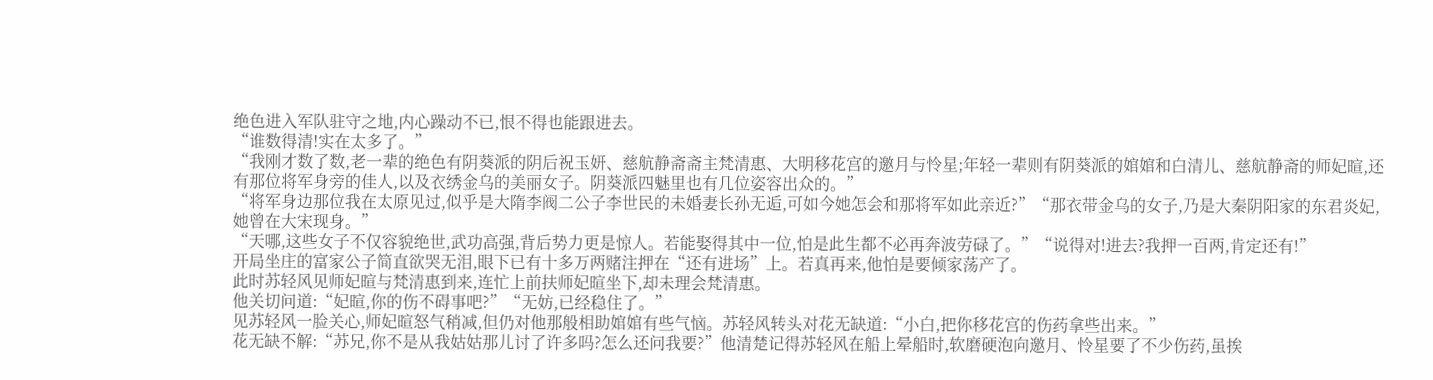绝色进入军队驻守之地,内心躁动不已,恨不得也能跟进去。
“谁数得清!实在太多了。”
“我刚才数了数,老一辈的绝色有阴葵派的阴后祝玉妍、慈航静斋斋主梵清惠、大明移花宫的邀月与怜星;年轻一辈则有阴葵派的婠婠和白清儿、慈航静斋的师妃暄,还有那位将军身旁的佳人,以及衣绣金乌的美丽女子。阴葵派四魅里也有几位姿容出众的。”
“将军身边那位我在太原见过,似乎是大隋李阀二公子李世民的未婚妻长孙无逅,可如今她怎会和那将军如此亲近?”“那衣带金乌的女子,乃是大秦阴阳家的东君炎妃,她曾在大宋现身。”
“天哪,这些女子不仅容貌绝世,武功高强,背后势力更是惊人。若能娶得其中一位,怕是此生都不必再奔波劳碌了。”“说得对!进去?我押一百两,肯定还有!”
开局坐庄的富家公子简直欲哭无泪,眼下已有十多万两赌注押在“还有进场”上。若真再来,他怕是要倾家荡产了。
此时苏轻风见师妃暄与梵清惠到来,连忙上前扶师妃暄坐下,却未理会梵清惠。
他关切问道:“妃暄,你的伤不碍事吧?”“无妨,已经稳住了。”
见苏轻风一脸关心,师妃暄怒气稍减,但仍对他那般相助婠婠有些气恼。苏轻风转头对花无缺道:“小白,把你移花宫的伤药拿些出来。”
花无缺不解:“苏兄,你不是从我姑姑那儿讨了许多吗?怎么还问我要?”他清楚记得苏轻风在船上晕船时,软磨硬泡向邀月、怜星要了不少伤药,虽挨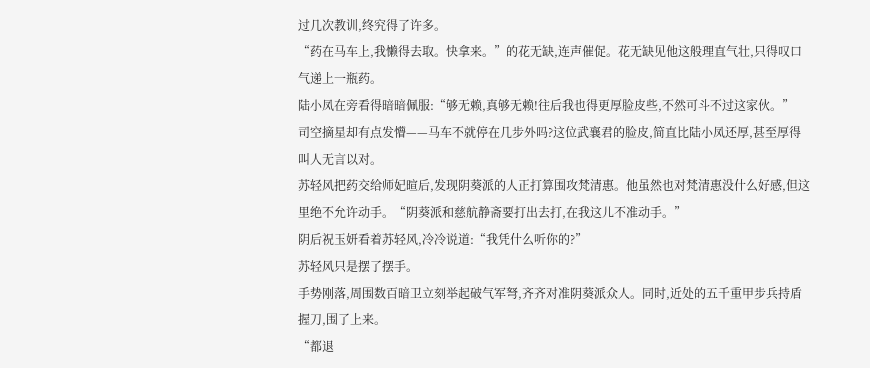过几次教训,终究得了许多。
“药在马车上,我懒得去取。快拿来。”的花无缺,连声催促。花无缺见他这般理直气壮,只得叹口气递上一瓶药。
陆小凤在旁看得暗暗佩服:“够无赖,真够无赖!往后我也得更厚脸皮些,不然可斗不过这家伙。”
司空摘星却有点发懵——马车不就停在几步外吗?这位武襄君的脸皮,简直比陆小凤还厚,甚至厚得叫人无言以对。
苏轻风把药交给师妃暄后,发现阴葵派的人正打算围攻梵清惠。他虽然也对梵清惠没什么好感,但这里绝不允许动手。“阴葵派和慈航静斋要打出去打,在我这儿不准动手。”
阴后祝玉妍看着苏轻风,冷冷说道:“我凭什么听你的?”
苏轻风只是摆了摆手。
手势刚落,周围数百暗卫立刻举起破气军弩,齐齐对准阴葵派众人。同时,近处的五千重甲步兵持盾握刀,围了上来。
“都退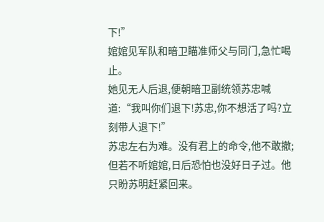下!”
婠婠见军队和暗卫瞄准师父与同门,急忙喝止。
她见无人后退,便朝暗卫副统领苏忠喊道:“我叫你们退下!苏忠,你不想活了吗?立刻带人退下!”
苏忠左右为难。没有君上的命令,他不敢撤;但若不听婠婠,日后恐怕也没好日子过。他只盼苏明赶紧回来。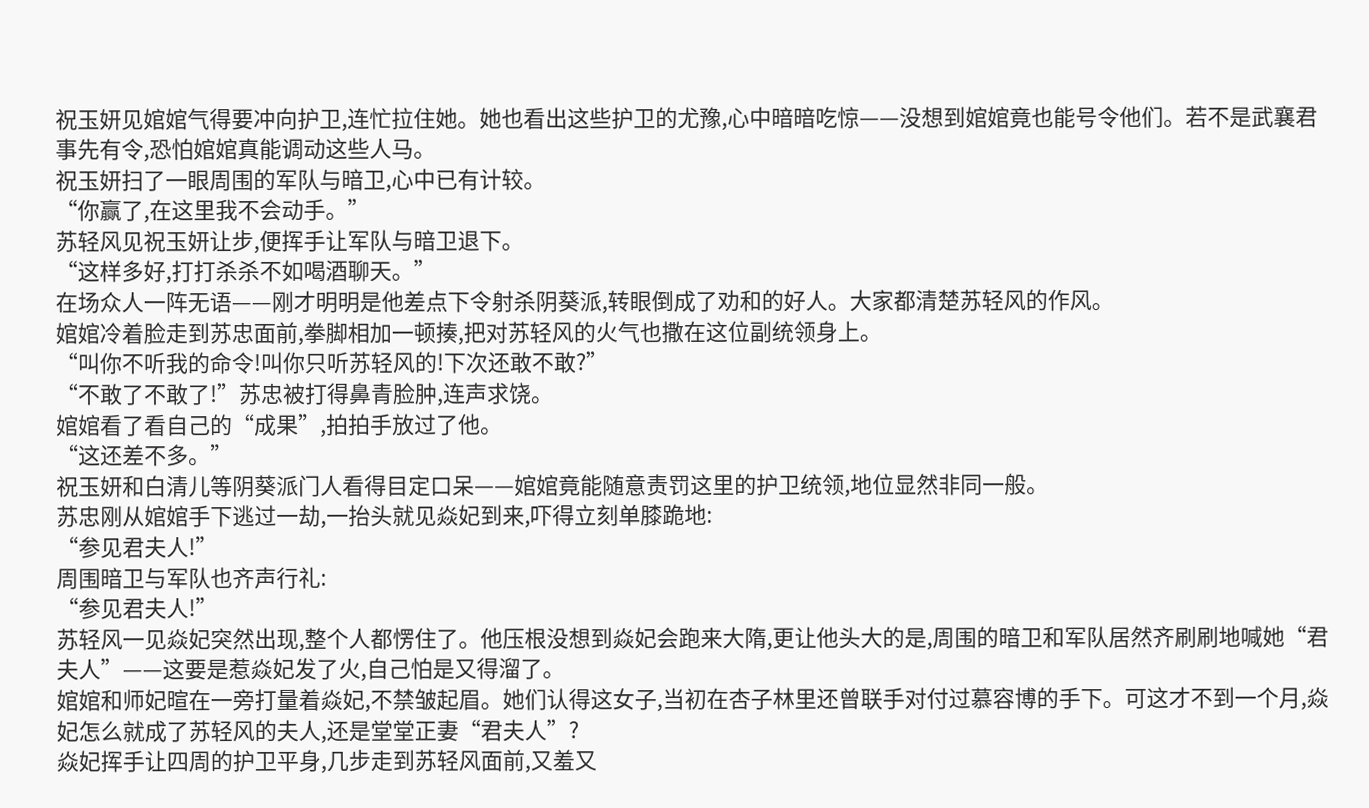祝玉妍见婠婠气得要冲向护卫,连忙拉住她。她也看出这些护卫的尤豫,心中暗暗吃惊——没想到婠婠竟也能号令他们。若不是武襄君事先有令,恐怕婠婠真能调动这些人马。
祝玉妍扫了一眼周围的军队与暗卫,心中已有计较。
“你赢了,在这里我不会动手。”
苏轻风见祝玉妍让步,便挥手让军队与暗卫退下。
“这样多好,打打杀杀不如喝酒聊天。”
在场众人一阵无语——刚才明明是他差点下令射杀阴葵派,转眼倒成了劝和的好人。大家都清楚苏轻风的作风。
婠婠冷着脸走到苏忠面前,拳脚相加一顿揍,把对苏轻风的火气也撒在这位副统领身上。
“叫你不听我的命令!叫你只听苏轻风的!下次还敢不敢?”
“不敢了不敢了!”苏忠被打得鼻青脸肿,连声求饶。
婠婠看了看自己的“成果”,拍拍手放过了他。
“这还差不多。”
祝玉妍和白清儿等阴葵派门人看得目定口呆——婠婠竟能随意责罚这里的护卫统领,地位显然非同一般。
苏忠刚从婠婠手下逃过一劫,一抬头就见焱妃到来,吓得立刻单膝跪地:
“参见君夫人!”
周围暗卫与军队也齐声行礼:
“参见君夫人!”
苏轻风一见焱妃突然出现,整个人都愣住了。他压根没想到焱妃会跑来大隋,更让他头大的是,周围的暗卫和军队居然齐刷刷地喊她“君夫人”——这要是惹焱妃发了火,自己怕是又得溜了。
婠婠和师妃暄在一旁打量着焱妃,不禁皱起眉。她们认得这女子,当初在杏子林里还曾联手对付过慕容博的手下。可这才不到一个月,焱妃怎么就成了苏轻风的夫人,还是堂堂正妻“君夫人”?
焱妃挥手让四周的护卫平身,几步走到苏轻风面前,又羞又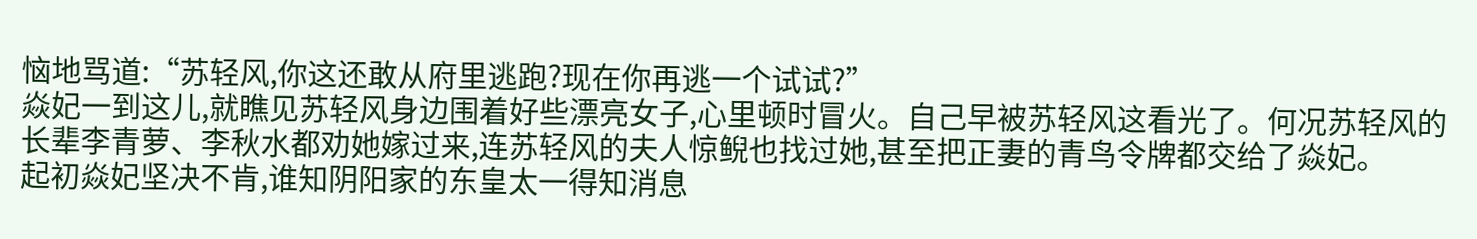恼地骂道:“苏轻风,你这还敢从府里逃跑?现在你再逃一个试试?”
焱妃一到这儿,就瞧见苏轻风身边围着好些漂亮女子,心里顿时冒火。自己早被苏轻风这看光了。何况苏轻风的长辈李青萝、李秋水都劝她嫁过来,连苏轻风的夫人惊鲵也找过她,甚至把正妻的青鸟令牌都交给了焱妃。
起初焱妃坚决不肯,谁知阴阳家的东皇太一得知消息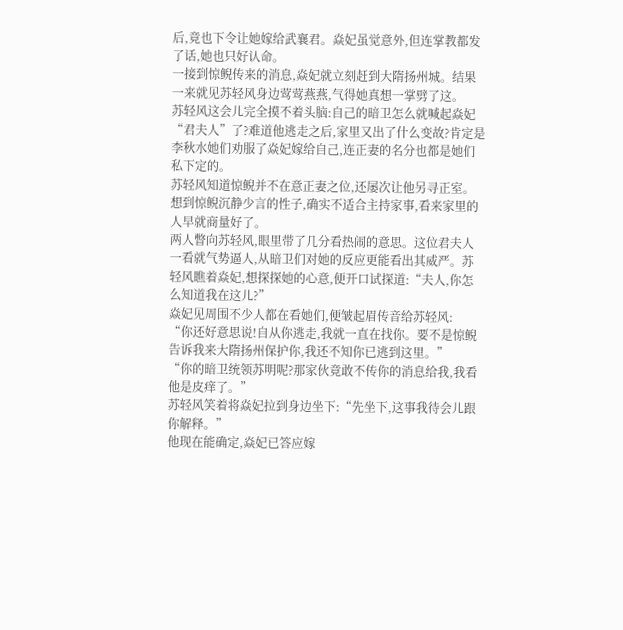后,竟也下令让她嫁给武襄君。焱妃虽觉意外,但连掌教都发了话,她也只好认命。
一接到惊鲵传来的消息,焱妃就立刻赶到大隋扬州城。结果一来就见苏轻风身边莺莺燕燕,气得她真想一掌劈了这。
苏轻风这会儿完全摸不着头脑:自己的暗卫怎么就喊起焱妃“君夫人”了?难道他逃走之后,家里又出了什么变故?肯定是李秋水她们劝服了焱妃嫁给自己,连正妻的名分也都是她们私下定的。
苏轻风知道惊鲵并不在意正妻之位,还屡次让他另寻正室。想到惊鲵沉静少言的性子,确实不适合主持家事,看来家里的人早就商量好了。
两人瞥向苏轻风,眼里带了几分看热闹的意思。这位君夫人一看就气势逼人,从暗卫们对她的反应更能看出其威严。苏轻风瞧着焱妃,想探探她的心意,便开口试探道:“夫人,你怎么知道我在这儿?”
焱妃见周围不少人都在看她们,便皱起眉传音给苏轻风:
“你还好意思说!自从你逃走,我就一直在找你。要不是惊鲵告诉我来大隋扬州保护你,我还不知你已逃到这里。”
“你的暗卫统领苏明呢?那家伙竟敢不传你的消息给我,我看他是皮痒了。”
苏轻风笑着将焱妃拉到身边坐下:“先坐下,这事我待会儿跟你解释。”
他现在能确定,焱妃已答应嫁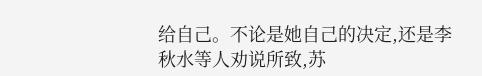给自己。不论是她自己的决定,还是李秋水等人劝说所致,苏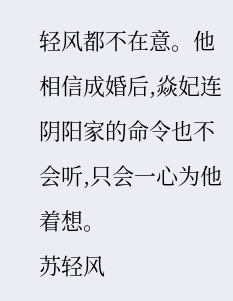轻风都不在意。他相信成婚后,焱妃连阴阳家的命令也不会听,只会一心为他着想。
苏轻风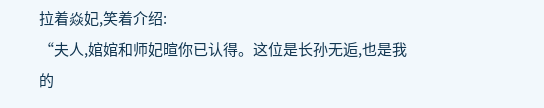拉着焱妃,笑着介绍:
“夫人,婠婠和师妃暄你已认得。这位是长孙无逅,也是我的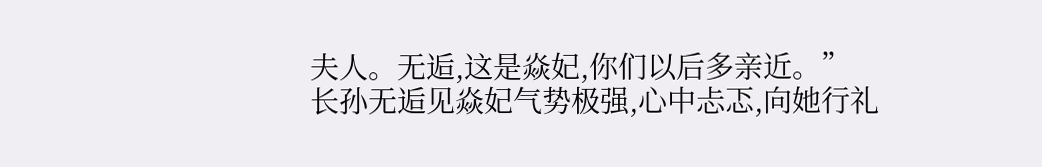夫人。无逅,这是焱妃,你们以后多亲近。”
长孙无逅见焱妃气势极强,心中忐忑,向她行礼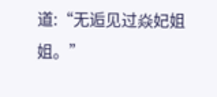道:“无逅见过焱妃姐姐。”